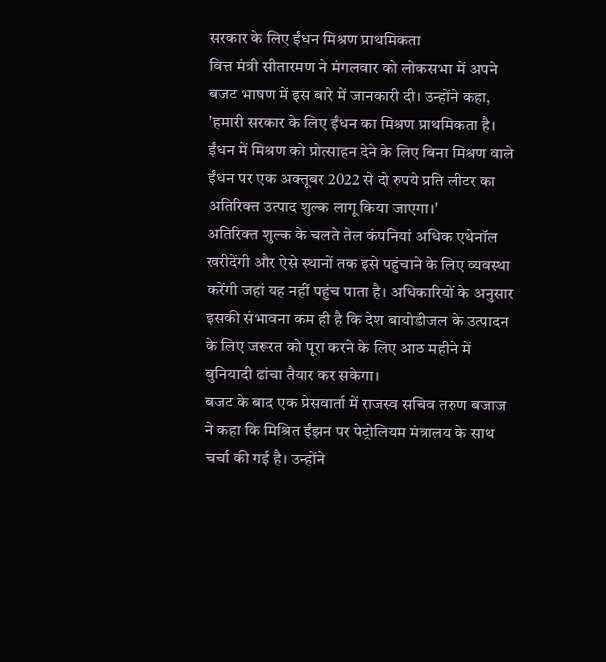सरकार के लिए ईंधन मिश्रण प्राथमिकता
वित्त मंत्री सीतारमण ने मंगलवार को लोकसभा में अपने बजट भाषण में इस बारे में जानकारी दी। उन्होंने कहा, 'हमारी सरकार के लिए ईंधन का मिश्रण प्राथमिकता है। ईंधन में मिश्रण को प्रोत्साहन देने के लिए बिना मिश्रण वाले ईंधन पर एक अक्तूबर 2022 से दो रुपये प्रति लीटर का अतिरिक्त उत्पाद शुल्क लागू किया जाएगा।'
अतिरिक्त शुल्क के चलते तेल कंपनियां अधिक एथेनॉल खरीदेंगी और ऐसे स्थानों तक इसे पहुंचाने के लिए व्यवस्था करेंगी जहां यह नहीं पहुंच पाता है। अधिकारियों के अनुसार इसकी संभावना कम ही है कि देश बायोडीजल के उत्पादन के लिए जरूरत को पूरा करने के लिए आठ महीने में बुनियादी ढांचा तैयार कर सकेगा।
बजट के बाद एक प्रेसवार्ता में राजस्व सचिव तरुण बजाज ने कहा कि मिश्रित ईंझन पर पेट्रोलियम मंत्रालय के साथ चर्चा की गई है। उन्होंने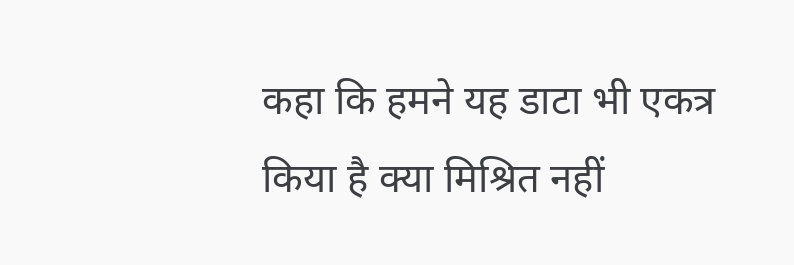कहा कि हमने यह डाटा भी एकत्र किया है क्या मिश्रित नहीं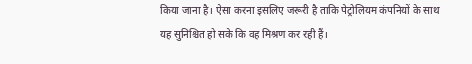किया जाना है। ऐसा करना इसलिए जरूरी है ताकि पेट्रोलियम कंपनियों के साथ यह सुनिश्चित हो सके कि वह मिश्रण कर रही हैं।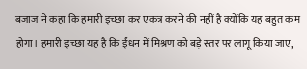बजाज ने कहा कि हमारी इच्छा कर एकत्र करने की नहीं है क्योंकि यह बहुत कम होगा। हमारी इच्छा यह है कि ईंधन में मिश्रण को बड़े स्तर पर लागू किया जाए,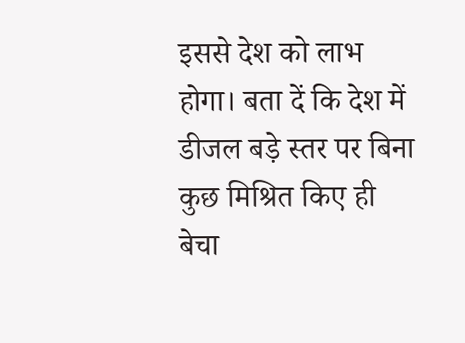इससे देश को लाभ होगा। बता दें कि देश में डीजल बड़े स्तर पर बिना कुछ मिश्रित किए ही बेचा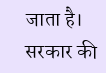जाता है। सरकार की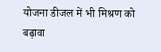योजना डीजल में भी मिश्रण को बढ़ावा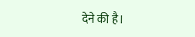देने की है।